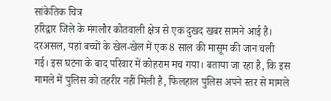सांकेतिक चित्र
हरिद्वार जिले के मंगलौर कोतवाली क्षेत्र से एक दुखद खबर सामने आई है। दरअसल, यहां बच्चों के खेल-खेल में एक 8 साल की मासूम की जान चली गई। इस घटना के बाद परिवार में कोहराम मच गया। बताया जा रहा है, कि इस मामले में पुलिस को तहरीर नहीं मिली है, फिलहाल पुलिस अपने स्तर से मामले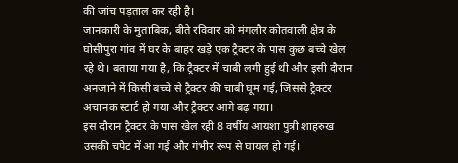की जांच पड़ताल कर रही है।
जानकारी के मुताबिक, बीते रविवार को मंगलौर कोतवाली क्षेत्र के घोसीपुरा गांव में घर के बाहर खड़े एक ट्रैक्टर के पास कुछ बच्चे खेल रहे थे। बताया गया है, कि ट्रैक्टर में चाबी लगी हुई थी और इसी दौरान अनजाने में किसी बच्चे से ट्रैक्टर की चाबी घूम गई, जिससे ट्रैक्टर अचानक स्टार्ट हो गया और ट्रैक्टर आगे बढ़ गया।
इस दौरान ट्रैक्टर के पास खेल रही 8 वर्षीय आयशा पुत्री शाहरुख उसकी चपेट में आ गई और गंभीर रूप से घायल हो गई।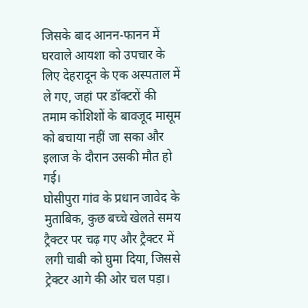जिसके बाद आनन-फानन में घरवाले आयशा को उपचार के लिए देहरादून के एक अस्पताल में ले गए, जहां पर डॉक्टरों की तमाम कोशिशों के बावजूद मासूम को बचाया नहीं जा सका और इलाज के दौरान उसकी मौत हो गई।
घोसीपुरा गांव के प्रधान जावेद के मुताबिक, कुछ बच्चे खेलते समय ट्रैक्टर पर चढ़ गए और ट्रैक्टर में लगी चाबी को घुमा दिया, जिससे ट्रेक्टर आगे की ओर चल पड़ा।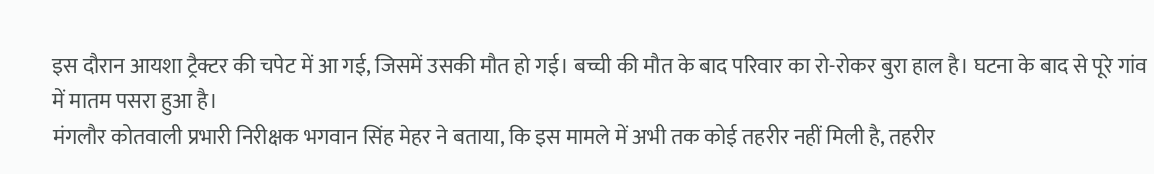इस दौरान आयशा ट्रैक्टर की चपेट में आ गई, जिसमें उसकी मौत हो गई। बच्ची की मौत के बाद परिवार का रो-रोकर बुरा हाल है। घटना के बाद से पूरे गांव में मातम पसरा हुआ है।
मंगलौर कोतवाली प्रभारी निरीक्षक भगवान सिंह मेहर ने बताया, कि इस मामले में अभी तक कोई तहरीर नहीं मिली है, तहरीर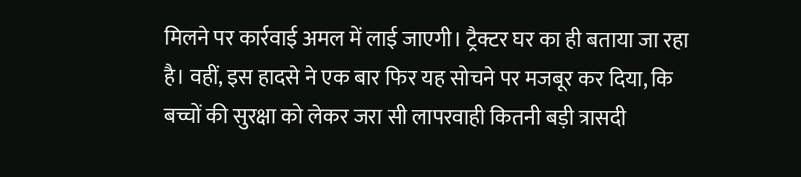मिलने पर कार्रवाई अमल में लाई जाएगी। ट्रैक्टर घर का ही बताया जा रहा है। वहीं, इस हादसे ने एक बार फिर यह सोचने पर मजबूर कर दिया, कि बच्चों की सुरक्षा को लेकर जरा सी लापरवाही कितनी बड़ी त्रासदी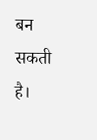बन सकती है।